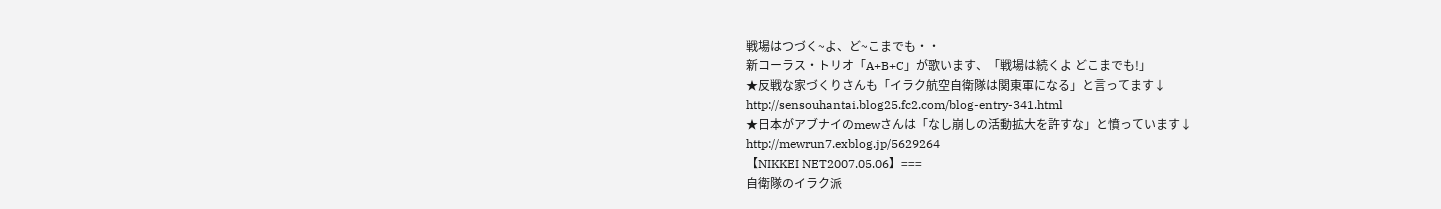戦場はつづく~よ、ど~こまでも・・
新コーラス・トリオ「A+B+C」が歌います、「戦場は続くよ どこまでも!」
★反戦な家づくりさんも「イラク航空自衛隊は関東軍になる」と言ってます↓
http://sensouhantai.blog25.fc2.com/blog-entry-341.html
★日本がアブナイのmewさんは「なし崩しの活動拡大を許すな」と憤っています↓
http://mewrun7.exblog.jp/5629264
【NIKKEI NET2007.05.06】===
自衛隊のイラク派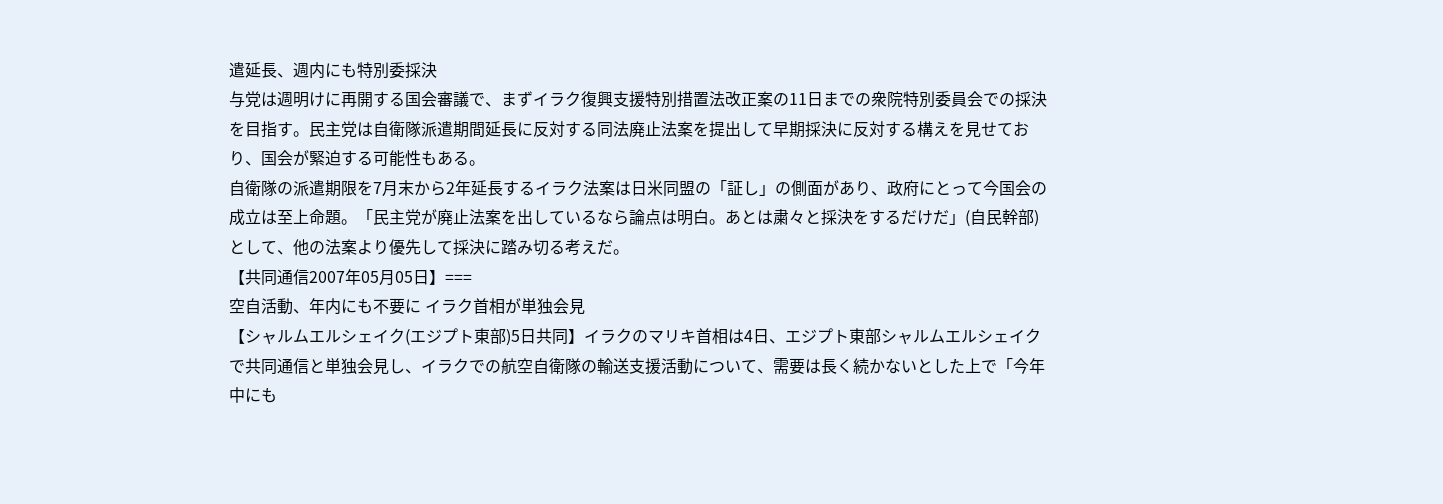遣延長、週内にも特別委採決
与党は週明けに再開する国会審議で、まずイラク復興支援特別措置法改正案の11日までの衆院特別委員会での採決を目指す。民主党は自衛隊派遣期間延長に反対する同法廃止法案を提出して早期採決に反対する構えを見せており、国会が緊迫する可能性もある。
自衛隊の派遣期限を7月末から2年延長するイラク法案は日米同盟の「証し」の側面があり、政府にとって今国会の成立は至上命題。「民主党が廃止法案を出しているなら論点は明白。あとは粛々と採決をするだけだ」(自民幹部)として、他の法案より優先して採決に踏み切る考えだ。
【共同通信2007年05月05日】===
空自活動、年内にも不要に イラク首相が単独会見
【シャルムエルシェイク(エジプト東部)5日共同】イラクのマリキ首相は4日、エジプト東部シャルムエルシェイクで共同通信と単独会見し、イラクでの航空自衛隊の輸送支援活動について、需要は長く続かないとした上で「今年中にも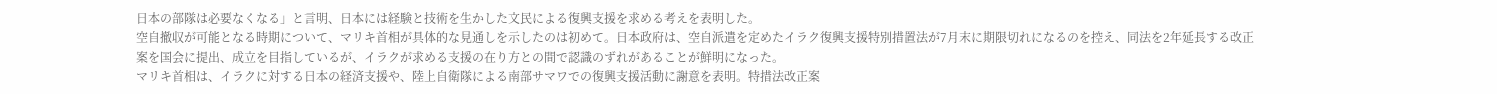日本の部隊は必要なくなる」と言明、日本には経験と技術を生かした文民による復興支援を求める考えを表明した。
空自撤収が可能となる時期について、マリキ首相が具体的な見通しを示したのは初めて。日本政府は、空自派遣を定めたイラク復興支援特別措置法が7月末に期限切れになるのを控え、同法を2年延長する改正案を国会に提出、成立を目指しているが、イラクが求める支援の在り方との間で認識のずれがあることが鮮明になった。
マリキ首相は、イラクに対する日本の経済支援や、陸上自衛隊による南部サマワでの復興支援活動に謝意を表明。特措法改正案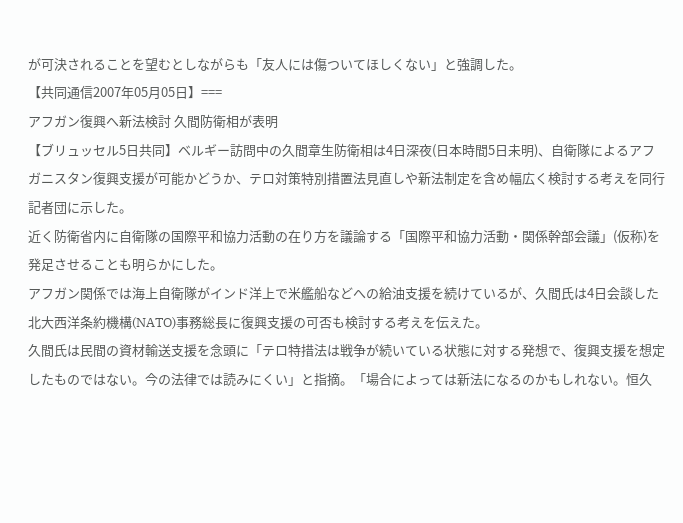が可決されることを望むとしながらも「友人には傷ついてほしくない」と強調した。
【共同通信2007年05月05日】===
アフガン復興へ新法検討 久間防衛相が表明
【ブリュッセル5日共同】ベルギー訪問中の久間章生防衛相は4日深夜(日本時間5日未明)、自衛隊によるアフガニスタン復興支援が可能かどうか、テロ対策特別措置法見直しや新法制定を含め幅広く検討する考えを同行記者団に示した。
近く防衛省内に自衛隊の国際平和協力活動の在り方を議論する「国際平和協力活動・関係幹部会議」(仮称)を発足させることも明らかにした。
アフガン関係では海上自衛隊がインド洋上で米艦船などへの給油支援を続けているが、久間氏は4日会談した北大西洋条約機構(NATO)事務総長に復興支援の可否も検討する考えを伝えた。
久間氏は民間の資材輸送支援を念頭に「テロ特措法は戦争が続いている状態に対する発想で、復興支援を想定したものではない。今の法律では読みにくい」と指摘。「場合によっては新法になるのかもしれない。恒久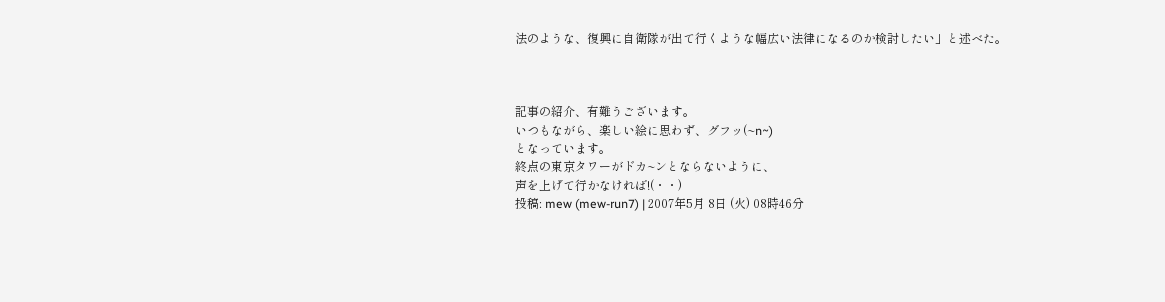法のような、復興に自衛隊が出て行くような幅広い法律になるのか検討したい」と述べた。



記事の紹介、有難うございます。
いつもながら、楽しい絵に思わず、グフッ(~n~)
となっています。
終点の東京タワーがドカ~ンとならないように、
声を上げて行かなければ!(・・)
投稿: mew (mew-run7) | 2007年5月 8日 (火) 08時46分